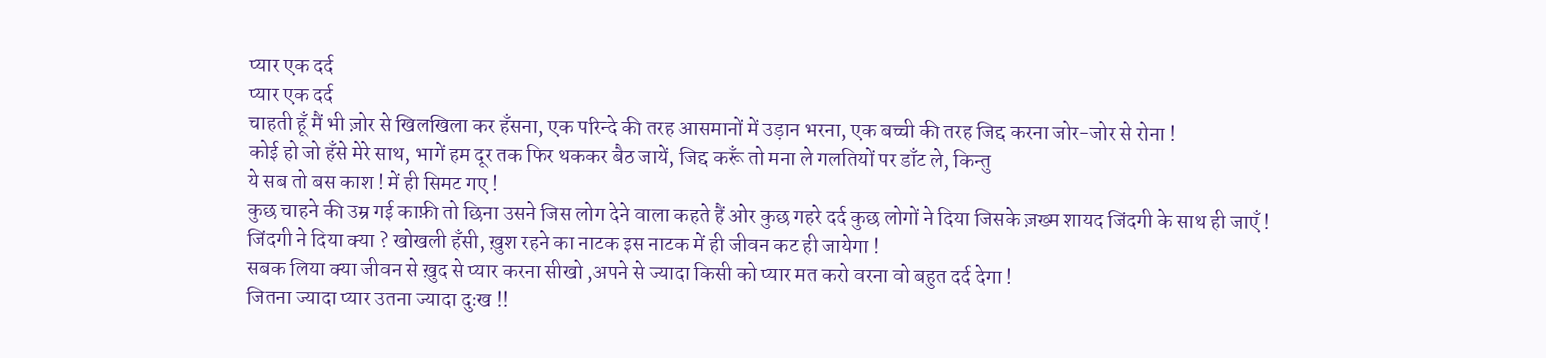प्यार एक दर्द
प्यार एक दर्द
चाहती हूँ मैं भी ज़ोर से खिलखिला कर हँसना, एक परिन्दे की तरह आसमानों में उड़ान भरना, एक बच्ची की तरह जिद्द करना जोर-जोर से रोना !
कोई हो जो हँसे मेरे साथ, भागें हम दूर तक फिर थककर बैठ जायें, जिद्द करूँ तो मना ले गलतियों पर डाँट ले, किन्तु
ये सब तो बस काश ! में ही सिमट गए !
कुछ चाहने की उम्र गई काफ़ी तो छिना उसने जिस लोग देने वाला कहते हैं ओर कुछ गहरे दर्द कुछ लोगों ने दिया जिसके ज़ख्म शायद जिंदगी के साथ ही जाएँ !
जिंदगी ने दिया क्या ? खोखली हँसी, ख़ुश रहने का नाटक इस नाटक में ही जीवन कट ही जायेगा !
सबक लिया क्या जीवन से ख़ुद से प्यार करना सीखो ,अपने से ज्यादा किसी को प्यार मत करो वरना वो बहुत दर्द देगा !
जितना ज्यादा प्यार उतना ज्यादा दुःख !!